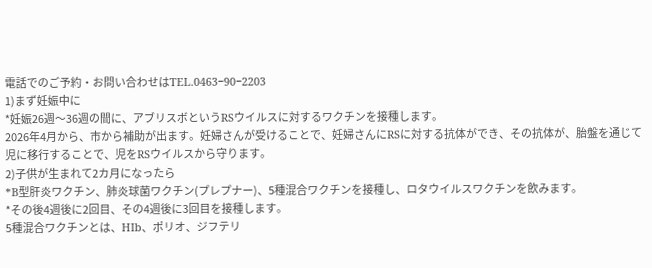電話でのご予約・お問い合わせはTEL.0463−90−2203
1)まず妊娠中に
*妊娠26週〜36週の間に、アブリスボというRSウイルスに対するワクチンを接種します。
2026年4月から、市から補助が出ます。妊婦さんが受けることで、妊婦さんにRSに対する抗体ができ、その抗体が、胎盤を通じて児に移行することで、児をRSウイルスから守ります。
2)子供が生まれて2カ月になったら
*B型肝炎ワクチン、肺炎球菌ワクチン(プレプナー)、5種混合ワクチンを接種し、ロタウイルスワクチンを飲みます。
*その後4週後に2回目、その4週後に3回目を接種します。
5種混合ワクチンとは、HIb、ポリオ、ジフテリ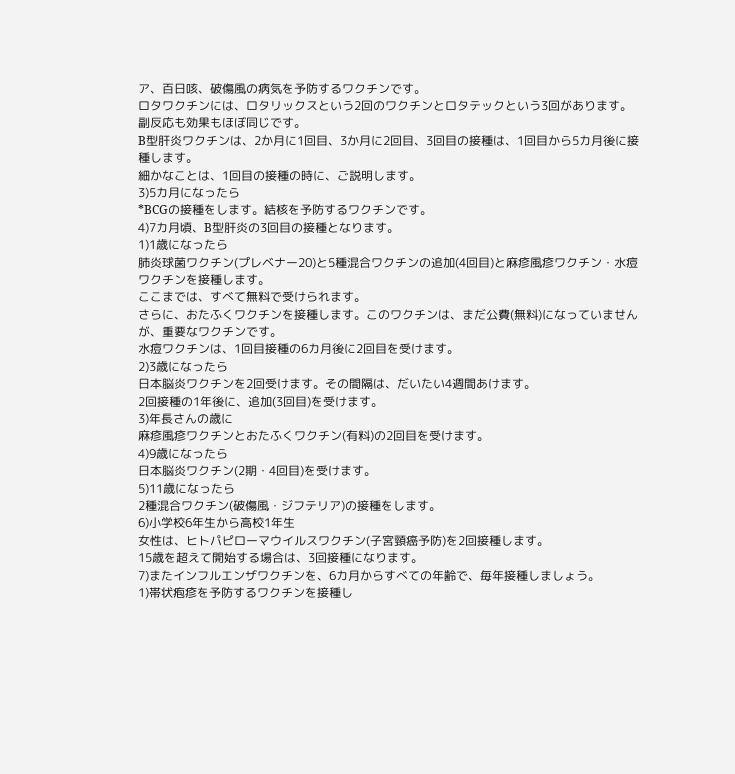ア、百日咳、破傷風の病気を予防するワクチンです。
ロタワクチンには、ロタリックスという2回のワクチンとロタテックという3回があります。
副反応も効果もほぼ同じです。
B型肝炎ワクチンは、2か月に1回目、3か月に2回目、3回目の接種は、1回目から5カ月後に接種します。
細かなことは、1回目の接種の時に、ご説明します。
3)5カ月になったら
*BCGの接種をします。結核を予防するワクチンです。
4)7カ月頃、B型肝炎の3回目の接種となります。
1)1歳になったら
肺炎球菌ワクチン(プレベナー20)と5種混合ワクチンの追加(4回目)と麻疹風疹ワクチン・水痘ワクチンを接種します。
ここまでは、すべて無料で受けられます。
さらに、おたふくワクチンを接種します。このワクチンは、まだ公費(無料)になっていませんが、重要なワクチンです。
水痘ワクチンは、1回目接種の6カ月後に2回目を受けます。
2)3歳になったら
日本脳炎ワクチンを2回受けます。その間隔は、だいたい4週間あけます。
2回接種の1年後に、追加(3回目)を受けます。
3)年長さんの歳に
麻疹風疹ワクチンとおたふくワクチン(有料)の2回目を受けます。
4)9歳になったら
日本脳炎ワクチン(2期・4回目)を受けます。
5)11歳になったら
2種混合ワクチン(破傷風・ジフテリア)の接種をします。
6)小学校6年生から高校1年生
女性は、ヒトパピローマウイルスワクチン(子宮頸癌予防)を2回接種します。
15歳を超えて開始する場合は、3回接種になります。
7)またインフルエンザワクチンを、6カ月からすべての年齢で、毎年接種しましょう。
1)帯状疱疹を予防するワクチンを接種し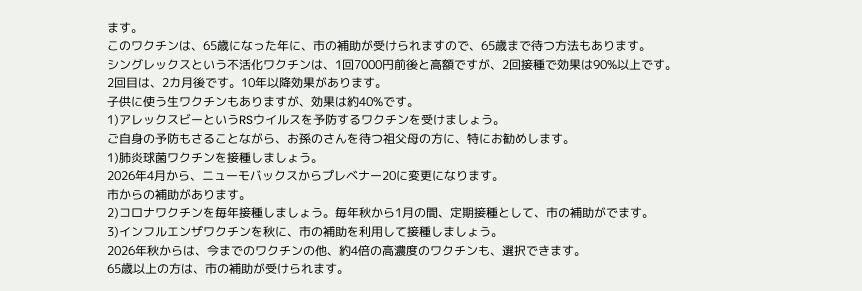ます。
このワクチンは、65歳になった年に、市の補助が受けられますので、65歳まで待つ方法もあります。
シングレックスという不活化ワクチンは、1回7000円前後と高額ですが、2回接種で効果は90%以上です。
2回目は、2カ月後です。10年以降効果があります。
子供に使う生ワクチンもありますが、効果は約40%です。
1)アレックスビーというRSウイルスを予防するワクチンを受けましょう。
ご自身の予防もさることながら、お孫のさんを待つ祖父母の方に、特にお勧めします。
1)肺炎球菌ワクチンを接種しましょう。
2026年4月から、ニューモバックスからプレベナー20に変更になります。
市からの補助があります。
2)コロナワクチンを毎年接種しましょう。毎年秋から1月の間、定期接種として、市の補助がでます。
3)インフルエンザワクチンを秋に、市の補助を利用して接種しましょう。
2026年秋からは、今までのワクチンの他、約4倍の高濃度のワクチンも、選択できます。
65歳以上の方は、市の補助が受けられます。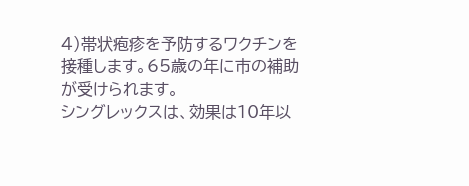4)帯状疱疹を予防するワクチンを接種します。65歳の年に市の補助が受けられます。
シングレックスは、効果は10年以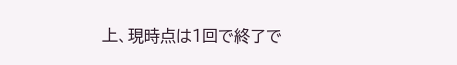上、現時点は1回で終了で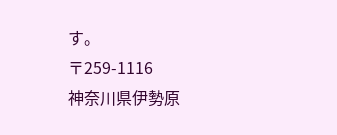す。
〒259-1116
神奈川県伊勢原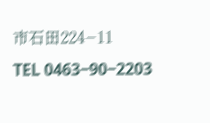市石田224−11
TEL 0463−90−2203